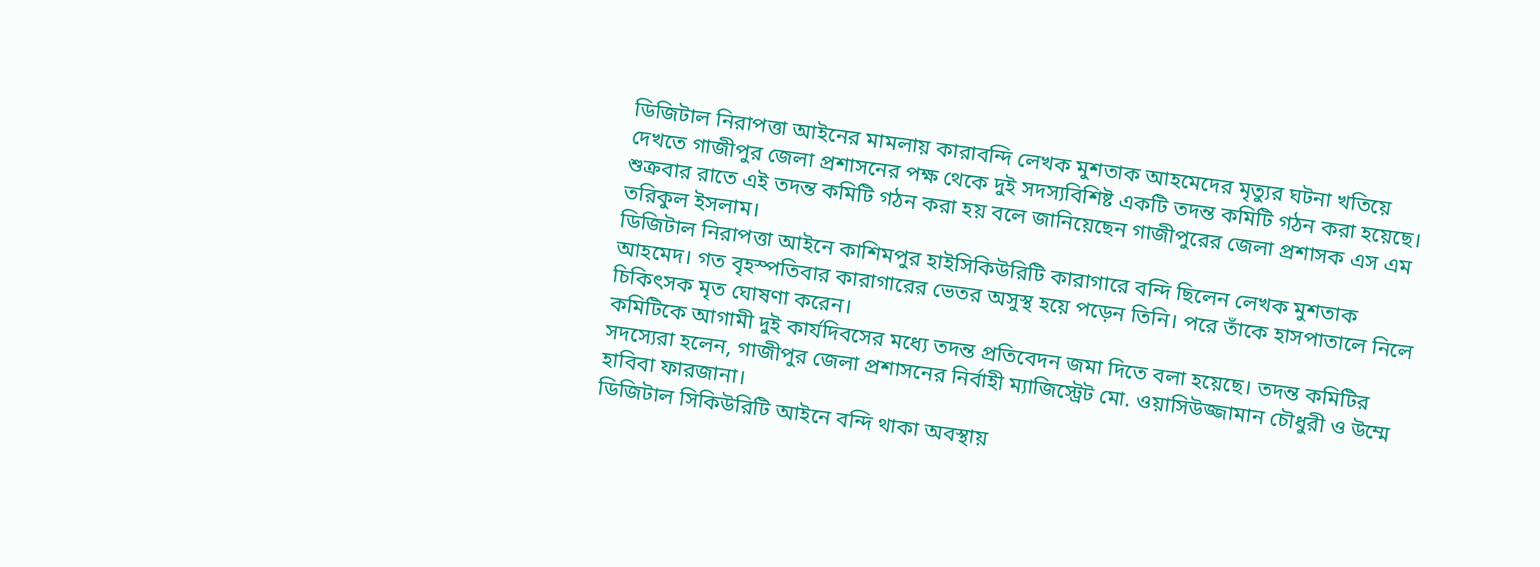ডিজিটাল নিরাপত্তা আইনের মামলায় কারাবন্দি লেখক মুশতাক আহমেদের মৃত্যুর ঘটনা খতিয়ে দেখতে গাজীপুর জেলা প্রশাসনের পক্ষ থেকে দুই সদস্যবিশিষ্ট একটি তদন্ত কমিটি গঠন করা হয়েছে। শুক্রবার রাতে এই তদন্ত কমিটি গঠন করা হয় বলে জানিয়েছেন গাজীপুরের জেলা প্রশাসক এস এম তরিকুল ইসলাম।
ডিজিটাল নিরাপত্তা আইনে কাশিমপুর হাইসিকিউরিটি কারাগারে বন্দি ছিলেন লেখক মুশতাক আহমেদ। গত বৃহস্পতিবার কারাগারের ভেতর অসুস্থ হয়ে পড়েন তিনি। পরে তাঁকে হাসপাতালে নিলে চিকিৎসক মৃত ঘোষণা করেন।
কমিটিকে আগামী দুই কার্যদিবসের মধ্যে তদন্ত প্রতিবেদন জমা দিতে বলা হয়েছে। তদন্ত কমিটির সদস্যেরা হলেন, গাজীপুর জেলা প্রশাসনের নির্বাহী ম্যাজিস্ট্রেট মো. ওয়াসিউজ্জামান চৌধুরী ও উম্মে হাবিবা ফারজানা।
ডিজিটাল সিকিউরিটি আইনে বন্দি থাকা অবস্থায়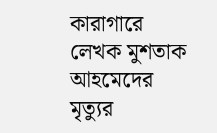কারাগারে লেখক মুশতাক আহমেদের মৃত্যুর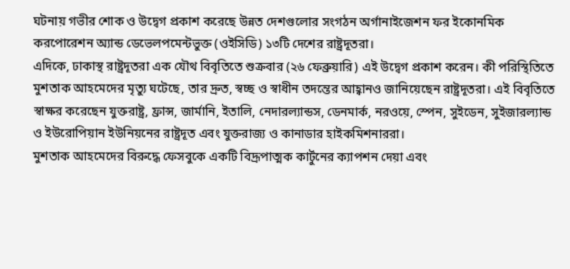ঘটনায় গভীর শোক ও উদ্বেগ প্রকাশ করেছে উন্নত দেশগুলোর সংগঠন অর্গানাইজেশন ফর ইকোনমিক করপোরেশন অ্যান্ড ডেভেলপমেন্টভুক্ত (ওইসিডি) ১৩টি দেশের রাষ্ট্রদূতরা।
এদিকে, ঢাকাস্থ রাষ্ট্রদূতরা এক যৌথ বিবৃতিতে শুক্রবার (২৬ ফেব্রুয়ারি) এই উদ্বেগ প্রকাশ করেন। কী পরিস্থিতিতে মুশতাক আহমেদের মৃত্যু ঘটেছে, তার দ্রুত, স্বচ্ছ ও স্বাধীন তদন্তের আহ্বানও জানিয়েছেন রাষ্ট্রদূতরা। এই বিবৃতিতে স্বাক্ষর করেছেন যুক্তরাষ্ট্র, ফ্রান্স, জার্মানি, ইতালি, নেদারল্যান্ডস, ডেনমার্ক, নরওয়ে, স্পেন, সুইডেন, সুইজারল্যান্ড ও ইউরোপিয়ান ইউনিয়নের রাষ্ট্রদূত এবং যুক্তরাজ্য ও কানাডার হাইকমিশনাররা।
মুশতাক আহমেদের বিরুদ্ধে ফেসবুকে একটি বিদ্রূপাত্মক কার্টুনের ক্যাপশন দেয়া এবং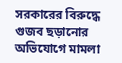সরকারের বিরুদ্ধে গুজব ছড়ানোর অভিযোগে মামলা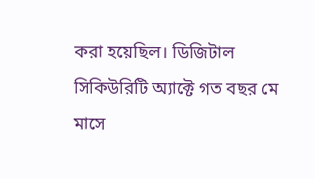করা হয়েছিল। ডিজিটাল সিকিউরিটি অ্যাক্টে গত বছর মে মাসে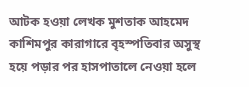আটক হওয়া লেখক মুশতাক আহমেদ কাশিমপুর কারাগারে বৃহস্পতিবার অসুস্থ হয়ে পড়ার পর হাসপাতালে নেওয়া হলে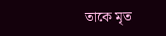তাকে মৃত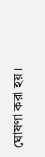ঘোষণা করা হয়।